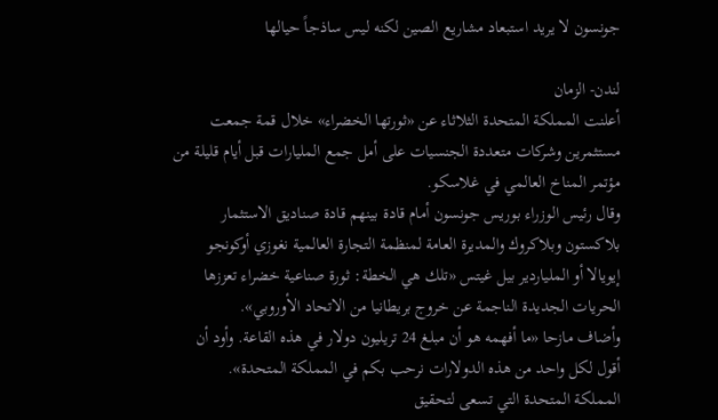جونسون لا يريد استبعاد مشاريع الصين لكنه ليس ساذجاً حيالها

لندن- الزمان
أعلنت المملكة المتحدة الثلاثاء عن «ثورتها الخضراء» خلال قمة جمعت مستثمرين وشركات متعددة الجنسيات على أمل جمع المليارات قبل أيام قليلة من مؤتمر المناخ العالمي في غلاسكو.
وقال رئيس الوزراء بوريس جونسون أمام قادة بينهم قادة صناديق الاستثمار بلاكستون وبلاكروك والمديرة العامة لمنظمة التجارة العالمية نغوزي أوكونجو إيويالا أو الملياردير بيل غيتس «تلك هي الخطة: ثورة صناعية خضراء تعززها الحريات الجديدة الناجمة عن خروج بريطانيا من الاتحاد الأوروبي».
وأضاف مازحا «ما أفهمه هو أن مبلغ 24 تريليون دولار في هذه القاعة. وأود أن أقول لكل واحد من هذه الدولارات نرحب بكم في المملكة المتحدة».
المملكة المتحدة التي تسعى لتحقيق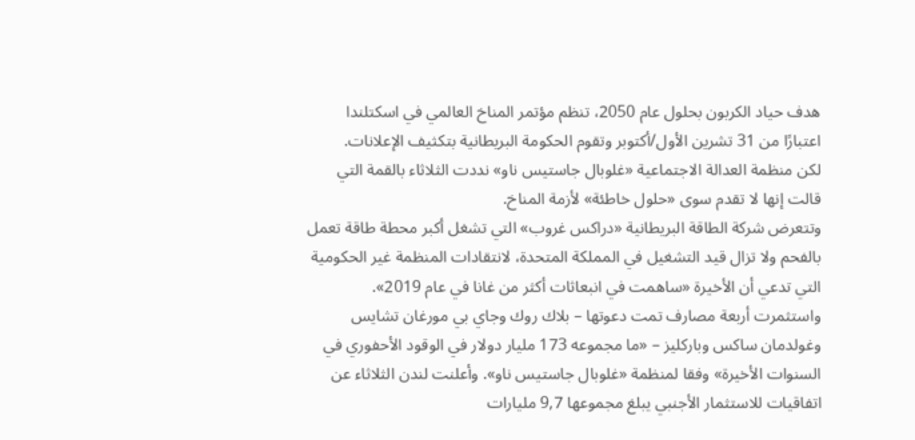هدف حياد الكربون بحلول عام 2050، تنظم مؤتمر المناخ العالمي في اسكتلندا اعتبارًا من 31 تشرين الأول/أكتوبر وتقوم الحكومة البريطانية بتكثيف الإعلانات.
لكن منظمة العدالة الاجتماعية «غلوبال جاستيس ناو» نددت الثلاثاء بالقمة التي قالت إنها لا تقدم سوى «حلول خاطئة» لأزمة المناخ.
وتتعرض شركة الطاقة البريطانية «دراكس غروب» التي تشغل أكبر محطة طاقة تعمل بالفحم ولا تزال قيد التشغيل في المملكة المتحدة، لانتقادات المنظمة غير الحكومية التي تدعي أن الأخيرة «ساهمت في انبعاثات أكثر من غانا في عام 2019». واستثمرت أربعة مصارف تمت دعوتها – بلاك روك وجاي بي مورغان تشايس وغولدمان ساكس وباركليز – «ما مجموعه 173 مليار دولار في الوقود الأحفوري في السنوات الأخيرة» وفقا لمنظمة «غلوبال جاستيس ناو». وأعلنت لندن الثلاثاء عن اتفاقيات للاستثمار الأجنبي يبلغ مجموعها 9,7 مليارات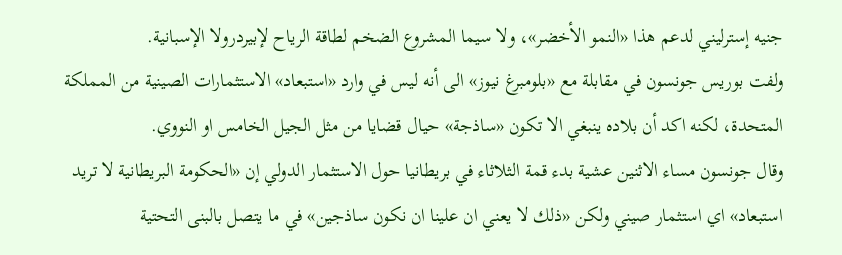جنيه إسترليني لدعم هذا «النمو الأخضر»، ولا سيما المشروع الضخم لطاقة الرياح لإبيردرولا الإسبانية.
ولفت بوريس جونسون في مقابلة مع «بلومبرغ نيوز» الى أنه ليس في وارد «استبعاد» الاستثمارات الصينية من المملكة المتحدة، لكنه اكد أن بلاده ينبغي الا تكون «ساذجة» حيال قضايا من مثل الجيل الخامس او النووي.
وقال جونسون مساء الاثنين عشية بدء قمة الثلاثاء في بريطانيا حول الاستثمار الدولي إن «الحكومة البريطانية لا تريد استبعاد» اي استثمار صيني ولكن «ذلك لا يعني ان علينا ان نكون ساذجين» في ما يتصل بالبنى التحتية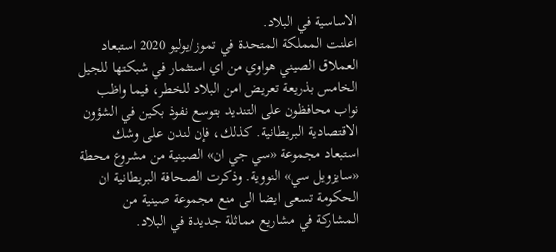الاساسية في البلاد.
اعلنت المملكة المتحدة في تموز/يوليو 2020 استبعاد العملاق الصيني هواوي من اي استثمار في شبكتها للجيل الخامس بذريعة تعريض امن البلاد للخطر، فيما واظب نواب محافظون على التنديد بتوسع نفوذ بكين في الشؤون الاقتصادية البريطانية. كذلك، فإن لندن على وشك استبعاد مجموعة «سي جي ان» الصينية من مشروع محطة «سايزويل سي» النووية. وذكرت الصحافة البريطانية ان الحكومة تسعى ايضا الى منع مجموعة صينية من المشاركة في مشاريع مماثلة جديدة في البلاد.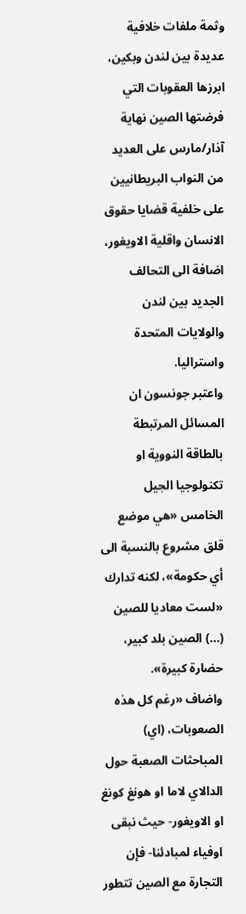وثمة ملفات خلافية عديدة بين لندن وبكين، ابرزها العقوبات التي فرضتها الصين نهاية آذار/مارس على العديد من النواب البريطانيين على خلفية قضايا حقوق الانسان واقلية الاويغور، اضافة الى التحالف الجديد بين لندن والولايات المتحدة واستراليا.
واعتبر جونسون ان المسائل المرتبطة بالطاقة النووية او تكنولوجيا الجيل الخامس «هي موضع قلق مشروع بالنسبة الى أي حكومة»، لكنه تدارك «لست معاديا للصين (…) الصين بلد كبير، حضارة كبيرة».
واضاف «رغم كل هذه الصعوبات، (اي) المباحثات الصعبة حول الدالاي لاما او هونغ كونغ او الاويغور- حيث نبقى اوفياء لمبادئنا- فإن التجارة مع الصين تتطور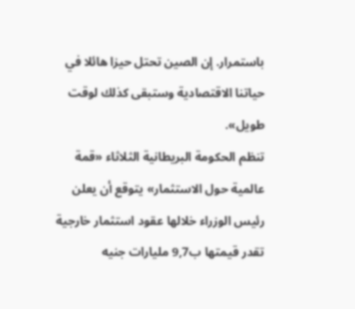باستمرار. إن الصين تحتل حيزا هائلا في حياتنا الاقتصادية وستبقى كذلك لوقت طويل».
تنظم الحكومة البريطانية الثلاثاء «قمة عالمية حول الاستثمار» يتوقع أن يعلن رئيس الوزراء خلالها عقود استثمار خارجية تقدر قيمتها ب9,7 مليارات جنيه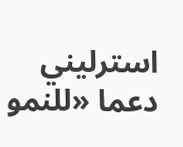استرليني دعما «للنمو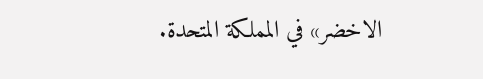الاخضر» في المملكة المتحدة.